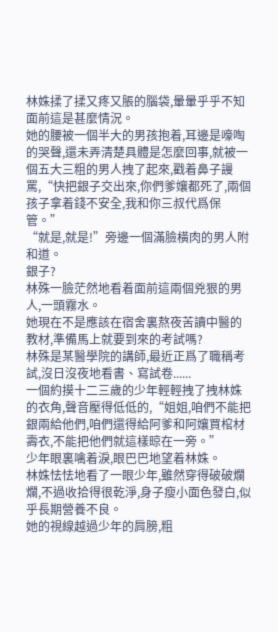林姝揉了揉又疼又脹的腦袋,暈暈乎乎不知面前這是甚麼情況。
她的腰被一個半大的男孩抱着,耳邊是嚎啕的哭聲,還未弄清楚具體是怎麼回事,就被一個五大三粗的男人拽了起來,戳着鼻子謾罵,“快把銀子交出來,你們爹孃都死了,兩個孩子拿着錢不安全,我和你三叔代爲保管。”
“就是,就是!”旁邊一個滿臉橫肉的男人附和道。
銀子?
林殊一臉茫然地看着面前這兩個兇狠的男人,一頭霧水。
她現在不是應該在宿舍裏熬夜苦讀中醫的教材,準備馬上就要到來的考試嗎?
林殊是某醫學院的講師,最近正爲了職稱考試,沒日沒夜地看書、寫試卷......
一個約摸十二三歲的少年輕輕拽了拽林姝的衣角,聲音壓得低低的,“姐姐,咱們不能把銀兩給他們,咱們還得給阿爹和阿孃買棺材壽衣,不能把他們就這樣晾在一旁。”
少年眼裏噙着淚,眼巴巴地望着林姝。
林姝怯怯地看了一眼少年,雖然穿得破破爛爛,不過收拾得很乾淨,身子瘦小面色發白,似乎長期營養不良。
她的視線越過少年的肩膀,粗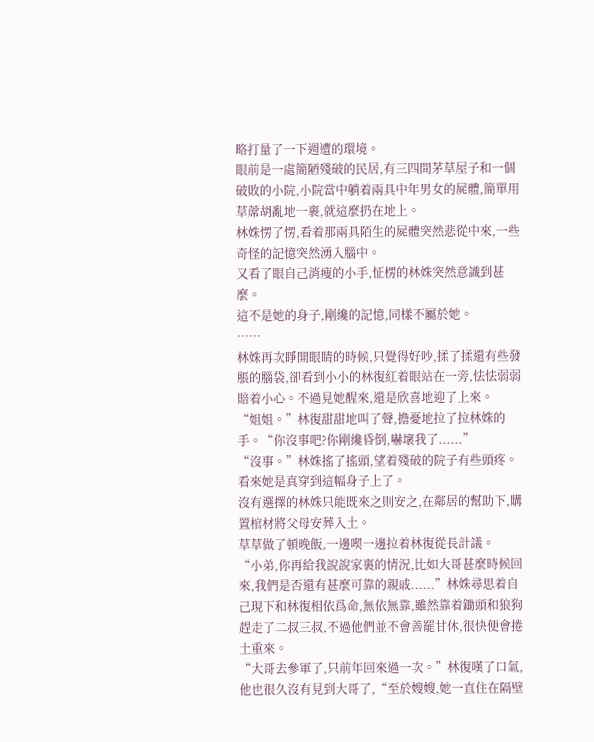略打量了一下週遭的環境。
眼前是一處簡陋殘破的民居,有三四間茅草屋子和一個破敗的小院,小院當中躺着兩具中年男女的屍體,簡單用草蓆胡亂地一裹,就這麼扔在地上。
林姝愣了愣,看着那兩具陌生的屍體突然悲從中來,一些奇怪的記憶突然湧入腦中。
又看了眼自己消瘦的小手,怔楞的林姝突然意識到甚麼。
這不是她的身子,剛纔的記憶,同樣不屬於她。
……
林姝再次睜開眼睛的時候,只覺得好吵,揉了揉還有些發脹的腦袋,卻看到小小的林復紅着眼站在一旁,怯怯弱弱賠着小心。不過見她醒來,還是欣喜地迎了上來。
“姐姐。”林復甜甜地叫了聲,擔憂地拉了拉林姝的手。“你沒事吧?你剛纔昏倒,嚇壞我了......”
“沒事。”林姝搖了搖頭,望着殘破的院子有些頭疼。
看來她是真穿到這幅身子上了。
沒有選擇的林姝只能既來之則安之,在鄰居的幫助下,購置棺材將父母安葬入土。
草草做了頓晚飯,一邊喫一邊拉着林復從長計議。
“小弟,你再給我說說家裏的情況,比如大哥甚麼時候回來,我們是否還有甚麼可靠的親戚......”林姝尋思着自己現下和林復相依爲命,無依無靠,雖然靠着鋤頭和狼狗趕走了二叔三叔,不過他們並不會善罷甘休,很快便會捲土重來。
“大哥去參軍了,只前年回來過一次。”林復嘆了口氣,他也很久沒有見到大哥了,“至於嫂嫂,她一直住在隔壁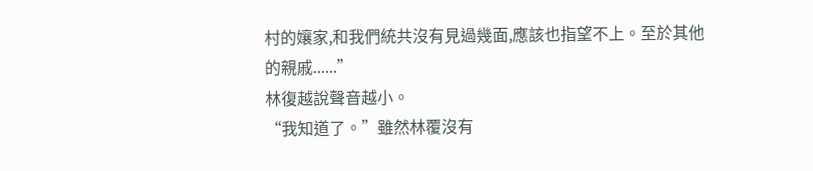村的孃家,和我們統共沒有見過幾面,應該也指望不上。至於其他的親戚......”
林復越說聲音越小。
“我知道了。”雖然林覆沒有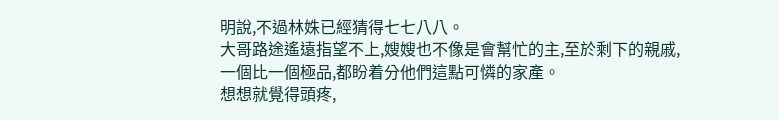明說,不過林姝已經猜得七七八八。
大哥路途遙遠指望不上,嫂嫂也不像是會幫忙的主,至於剩下的親戚,一個比一個極品,都盼着分他們這點可憐的家產。
想想就覺得頭疼,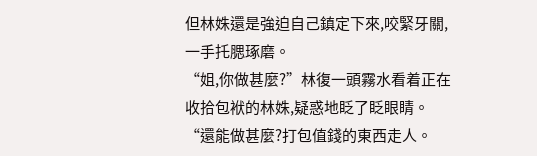但林姝還是強迫自己鎮定下來,咬緊牙關,一手托腮琢磨。
“姐,你做甚麼?”林復一頭霧水看着正在收拾包袱的林姝,疑惑地眨了眨眼睛。
“還能做甚麼?打包值錢的東西走人。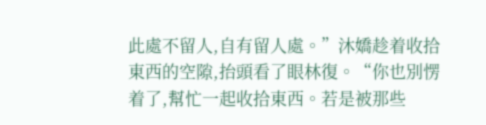此處不留人,自有留人處。”沐嬌趁着收拾東西的空隙,抬頭看了眼林復。“你也別愣着了,幫忙一起收拾東西。若是被那些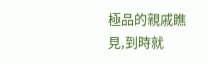極品的親戚瞧見,到時就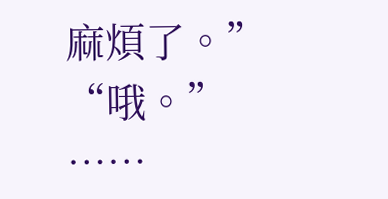麻煩了。”
“哦。”
……